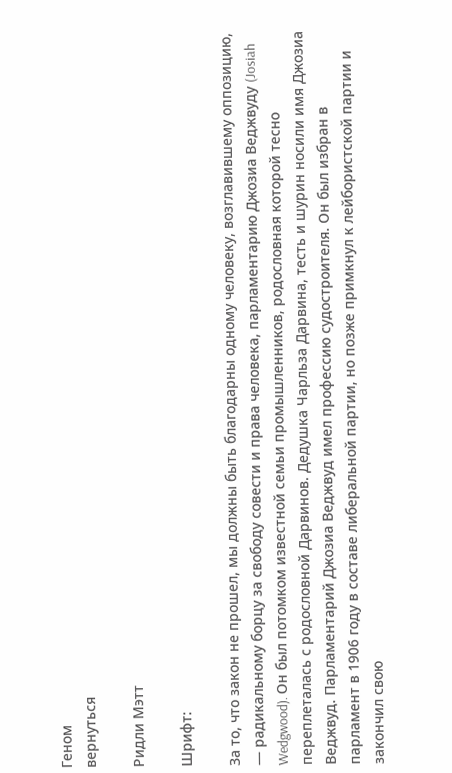Геном
вернуться

Ридли Мэтт

Шрифт:

За то, что закон не прошел, мы должны быть благодарны одному человеку, возглавившему оппозицию, — радикальному борцу за свободу совести и права человека, парламентарию Джозиа Веджвуду (Josiah Wedgwood). Он был потомком известной семьи промышленников, родословная которой тесно переплеталась с родословной Дарвинов. Дедушка Чарльза Дарвина, тесть и шурин носили имя Джозиа Веджвуд. Парламентарий Джозиа Веджвуд имел профессию судостроителя. Он был избран в парламент в 1906 году в составе либеральной партии, но позже примкнул к лейбористской партии и закончил свою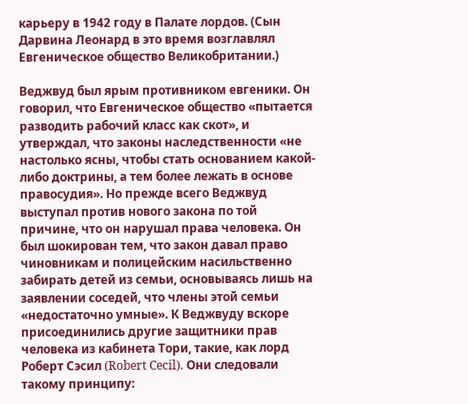карьеру в 1942 году в Палате лордов. (Сын Дарвина Леонард в это время возглавлял Евгеническое общество Великобритании.)

Веджвуд был ярым противником евгеники. Он говорил, что Евгеническое общество «пытается разводить рабочий класс как скот», и утверждал, что законы наследственности «не настолько ясны, чтобы стать основанием какой- либо доктрины, а тем более лежать в основе правосудия». Но прежде всего Веджвуд выступал против нового закона по той причине, что он нарушал права человека. Он был шокирован тем, что закон давал право чиновникам и полицейским насильственно забирать детей из семьи, основываясь лишь на заявлении соседей, что члены этой семьи «недостаточно умные». К Веджвуду вскоре присоединились другие защитники прав человека из кабинета Тори, такие, как лорд Роберт Сэсил (Robert Cecil). Они следовали такому принципу: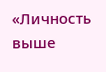«Личность выше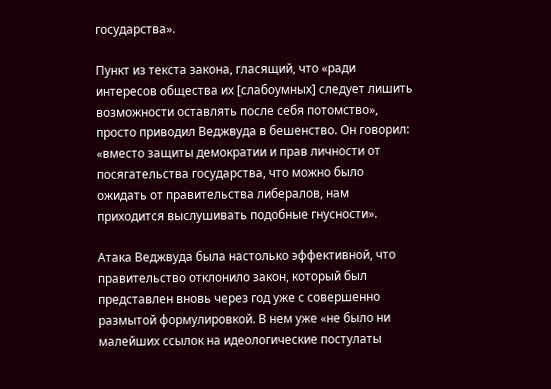государства».

Пункт из текста закона, гласящий, что «ради интересов общества их [слабоумных] следует лишить возможности оставлять после себя потомство», просто приводил Веджвуда в бешенство. Он говорил: «вместо защиты демократии и прав личности от посягательства государства, что можно было ожидать от правительства либералов, нам приходится выслушивать подобные гнусности».

Атака Веджвуда была настолько эффективной, что правительство отклонило закон, который был представлен вновь через год уже с совершенно размытой формулировкой. В нем уже «не было ни малейших ссылок на идеологические постулаты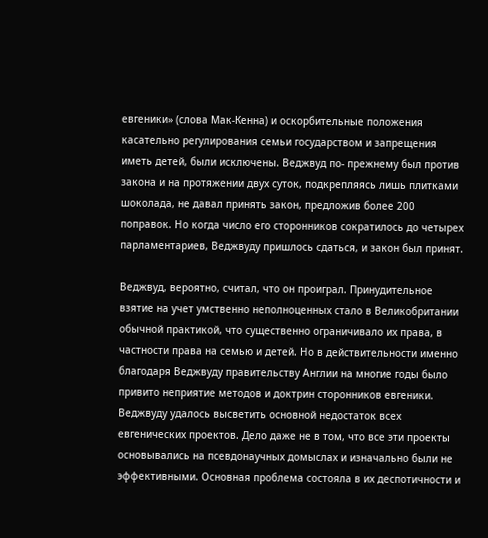евгеники» (слова Мак-Кенна) и оскорбительные положения касательно регулирования семьи государством и запрещения иметь детей, были исключены. Веджвуд по- прежнему был против закона и на протяжении двух суток, подкрепляясь лишь плитками шоколада, не давал принять закон, предложив более 200 поправок. Но когда число его сторонников сократилось до четырех парламентариев, Веджвуду пришлось сдаться, и закон был принят.

Веджвуд, вероятно, считал, что он проиграл. Принудительное взятие на учет умственно неполноценных стало в Великобритании обычной практикой, что существенно ограничивало их права, в частности права на семью и детей. Но в действительности именно благодаря Веджвуду правительству Англии на многие годы было привито неприятие методов и доктрин сторонников евгеники. Веджвуду удалось высветить основной недостаток всех евгенических проектов. Дело даже не в том, что все эти проекты основывались на псевдонаучных домыслах и изначально были не эффективными. Основная проблема состояла в их деспотичности и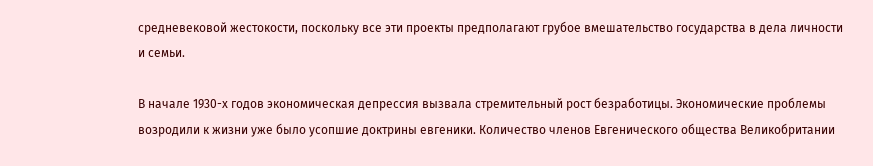средневековой жестокости, поскольку все эти проекты предполагают грубое вмешательство государства в дела личности и семьи.

В начале 1930-х годов экономическая депрессия вызвала стремительный рост безработицы. Экономические проблемы возродили к жизни уже было усопшие доктрины евгеники. Количество членов Евгенического общества Великобритании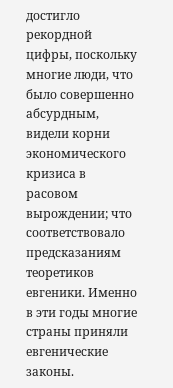достигло рекордной цифры, поскольку многие люди, что было совершенно абсурдным, видели корни экономического кризиса в расовом вырождении; что соответствовало предсказаниям теоретиков евгеники. Именно в эти годы многие страны приняли евгенические законы.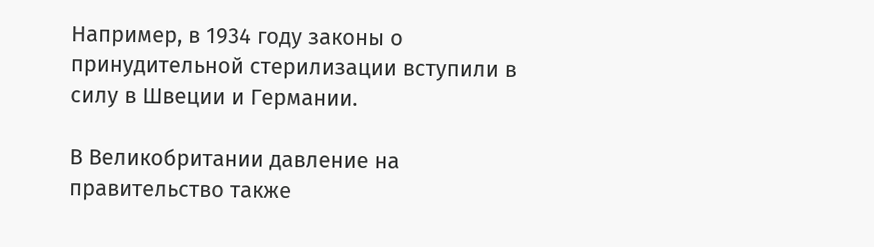Например, в 1934 году законы о принудительной стерилизации вступили в силу в Швеции и Германии.

В Великобритании давление на правительство также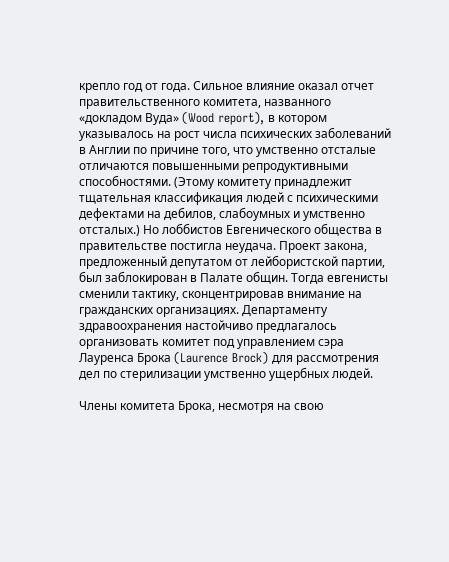крепло год от года. Сильное влияние оказал отчет правительственного комитета, названного «докладом Вуда» (Wood report), в котором указывалось на рост числа психических заболеваний в Англии по причине того, что умственно отсталые отличаются повышенными репродуктивными способностями. (Этому комитету принадлежит тщательная классификация людей с психическими дефектами на дебилов, слабоумных и умственно отсталых.) Но лоббистов Евгенического общества в правительстве постигла неудача. Проект закона, предложенный депутатом от лейбористской партии, был заблокирован в Палате общин. Тогда евгенисты сменили тактику, сконцентрировав внимание на гражданских организациях. Департаменту здравоохранения настойчиво предлагалось организовать комитет под управлением сэра Лауренса Брока (Laurence Brock) для рассмотрения дел по стерилизации умственно ущербных людей.

Члены комитета Брока, несмотря на свою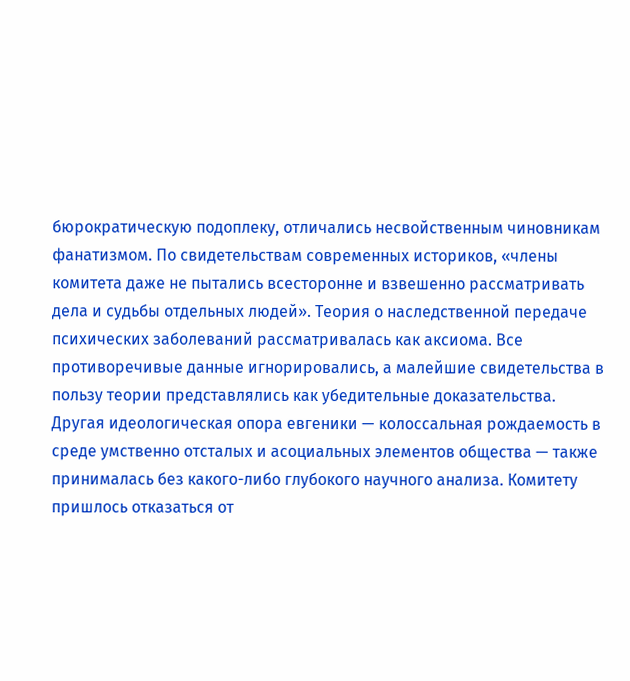бюрократическую подоплеку, отличались несвойственным чиновникам фанатизмом. По свидетельствам современных историков, «члены комитета даже не пытались всесторонне и взвешенно рассматривать дела и судьбы отдельных людей». Теория о наследственной передаче психических заболеваний рассматривалась как аксиома. Все противоречивые данные игнорировались, а малейшие свидетельства в пользу теории представлялись как убедительные доказательства. Другая идеологическая опора евгеники — колоссальная рождаемость в среде умственно отсталых и асоциальных элементов общества — также принималась без какого-либо глубокого научного анализа. Комитету пришлось отказаться от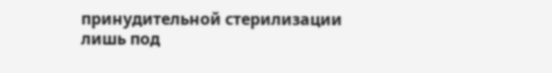принудительной стерилизации лишь под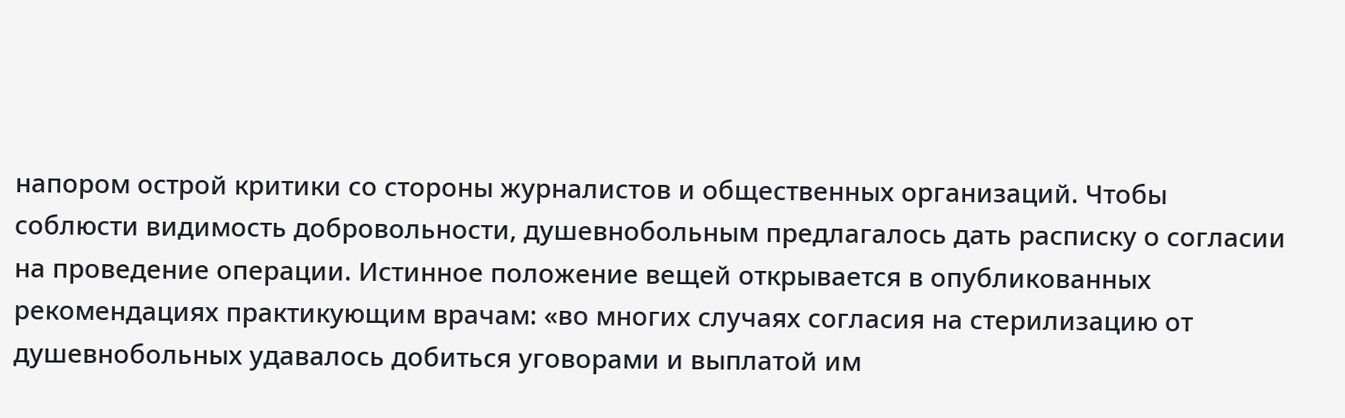напором острой критики со стороны журналистов и общественных организаций. Чтобы соблюсти видимость добровольности, душевнобольным предлагалось дать расписку о согласии на проведение операции. Истинное положение вещей открывается в опубликованных рекомендациях практикующим врачам: «во многих случаях согласия на стерилизацию от душевнобольных удавалось добиться уговорами и выплатой им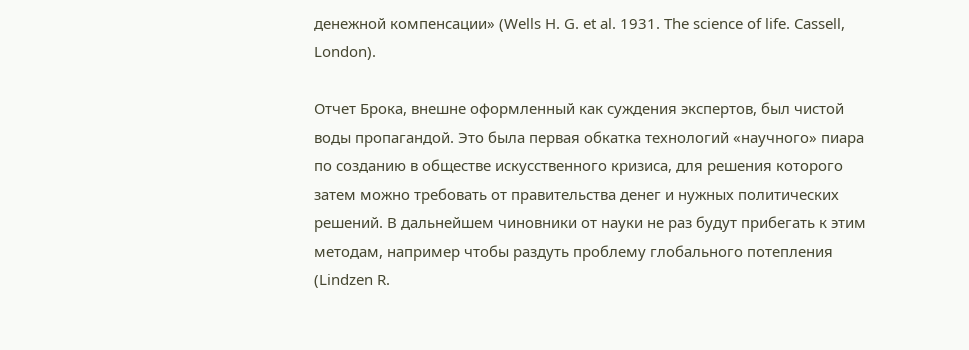денежной компенсации» (Wells Н. G. et al. 1931. The science of life. Cassell, London).

Отчет Брока, внешне оформленный как суждения экспертов, был чистой воды пропагандой. Это была первая обкатка технологий «научного» пиара по созданию в обществе искусственного кризиса, для решения которого затем можно требовать от правительства денег и нужных политических решений. В дальнейшем чиновники от науки не раз будут прибегать к этим методам, например чтобы раздуть проблему глобального потепления (Lindzen R.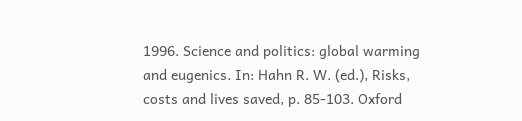1996. Science and politics: global warming and eugenics. In: Hahn R. W. (ed.), Risks, costs and lives saved, p. 85-103. Oxford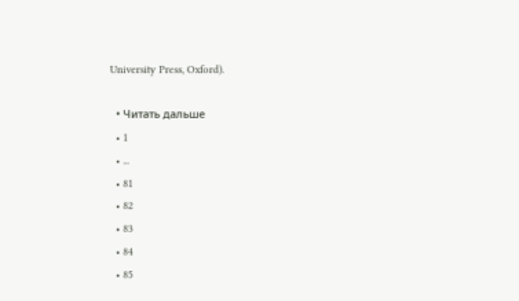University Press, Oxford).

  • Читать дальше
  • 1
  • ...
  • 81
  • 82
  • 83
  • 84
  • 85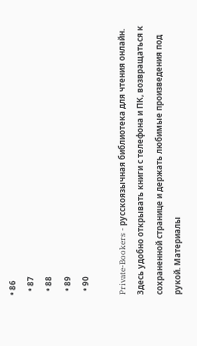• 86
  • 87
  • 88
  • 89
  • 90

Private-Bookers - русскоязычная библиотека для чтения онлайн. Здесь удобно открывать книги с телефона и ПК, возвращаться к сохраненной странице и держать любимые произведения под рукой. Материалы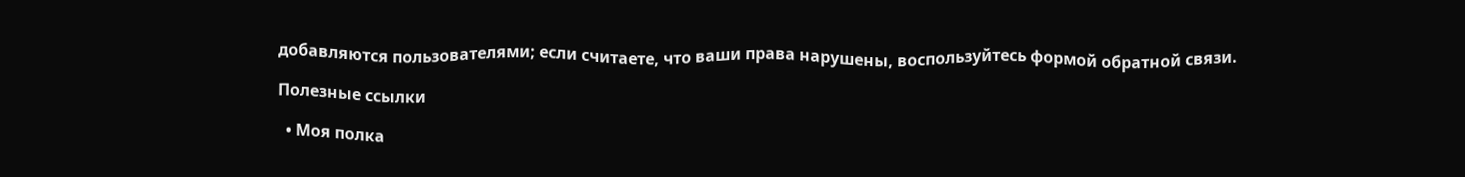добавляются пользователями; если считаете, что ваши права нарушены, воспользуйтесь формой обратной связи.

Полезные ссылки

  • Моя полка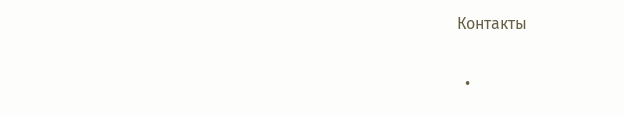Контакты

  •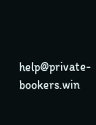help@private-bookers.win